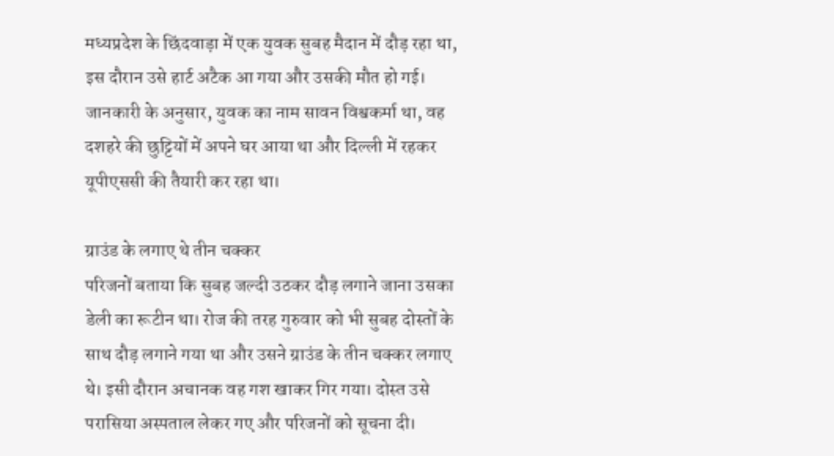मध्यप्रदेश के छिंदवाड़ा में एक युवक सुबह मैदान में दौड़ रहा था, इस दौरान उसे हार्ट अटैक आ गया और उसकी मौत हो गई। जानकारी के अनुसार, युवक का नाम सावन विश्वकर्मा था, वह दशहरे की छुट्टियों में अपने घर आया था और दिल्ली में रहकर यूपीएससी की तैयारी कर रहा था।

ग्राउंड के लगाए थे तीन चक्कर
परिजनों बताया कि सुबह जल्दी उठकर दौड़ लगाने जाना उसका डेली का रूटीन था। रोज की तरह गुरुवार को भी सुबह दोस्तों के साथ दौड़ लगाने गया था और उसने ग्राउंड के तीन चक्कर लगाए थे। इसी दौरान अचानक वह गश खाकर गिर गया। दोस्त उसे परासिया अस्पताल लेकर गए और परिजनों को सूचना दी।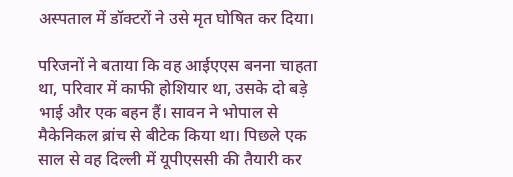अस्पताल में डॉक्टरों ने उसे मृत घोषित कर दिया।

परिजनों ने बताया कि वह आईएएस बनना चाहता था, परिवार में काफी होशियार था, उसके दो बड़े भाई और एक बहन हैं। सावन ने भोपाल से मैकेनिकल ब्रांच से बीटेक किया था। पिछले एक साल से वह दिल्ली में यूपीएससी की तैयारी कर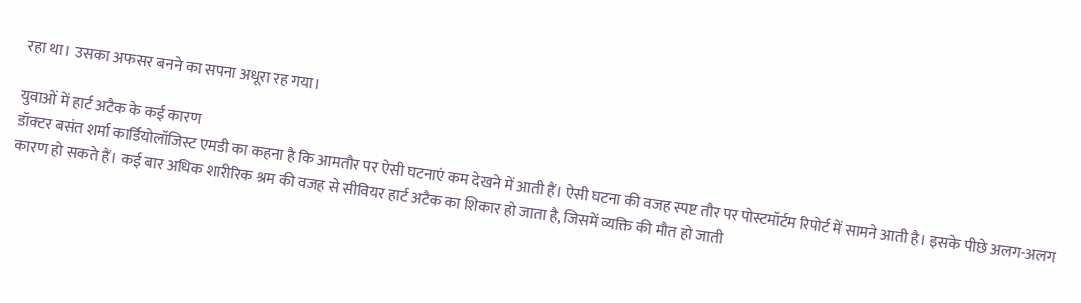रहा था। उसका अफसर बनने का सपना अधूरा रह गया।

युवाओं में हार्ट अटैक के कई कारण
डॉक्टर बसंत शर्मा कार्डियोलॉजिस्ट एमडी का कहना है कि आमतौर पर ऐसी घटनाएं कम देखने में आती हैं। ऐसी घटना की वजह स्पष्ट तौर पर पोस्टमॉर्टम रिपोर्ट में सामने आती है। इसके पीछे अलग-अलग कारण हो सकते हैं। कई बार अधिक शारीरिक श्रम की वजह से सीवियर हार्ट अटैक का शिकार हो जाता है, जिसमें व्यक्ति की मौत हो जाती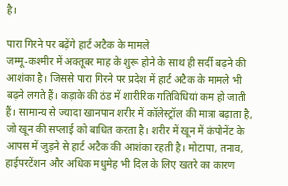है।

पारा गिरने पर बढ़ेंगे हार्ट अटैक के मामले
जम्मू-कश्मीर में अक्तूबर माह के शुरू होने के साथ ही सर्दी बढ़ने की आशंका है। जिससे पारा गिरने पर प्रदेश में हार्ट अटैक के मामले भी बढ़ने लगते हैं। कड़ाके की ठंड में शारीरिक गतिविधियां कम हो जाती हैं। सामान्य से ज्यादा खानपान शरीर में कॉलेस्ट्रॉल की मात्रा बढ़ाता है, जो खून की सप्लाई को बाधित करता है। शरीर में खून में कंपोनेंट के आपस में जुड़ने से हार्ट अटैक की आशंका रहती है। मोटापा, तनाव, हाईपरटेंशन और अधिक मधुमेह भी दिल के लिए खतरे का कारण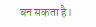बन सकता है।